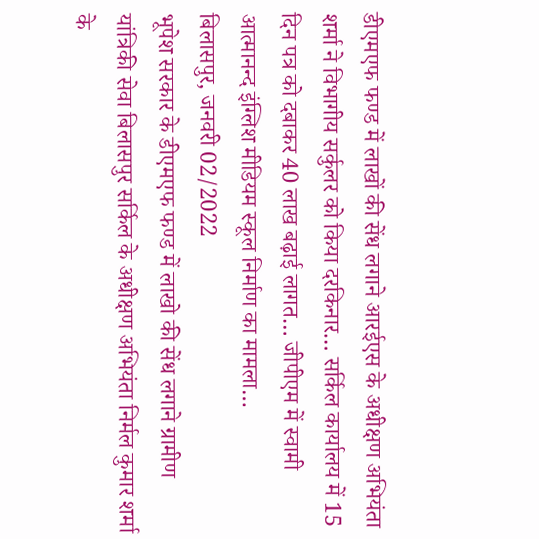डीएमएफ फण्ड में लाखों की सेंध लगाने आरईएस के अधीक्षण अभियंता शर्मा ने विभागीय सर्कुलर को किया दरकिनार… सर्किल कार्यालय में 15 दिन पत्र को दबाकर 40 लाख बढ़ाई लागत… जीपीएम में स्वामी आत्मानन्द इंग्लिश मीडियम स्कूल निर्माण का मामला…
बिलासपुर, जनवरी 02/2022
भूपेश सरकार के डीएमएफ फण्ड में लाखो की सेंध लगाने ग्रामीण यांत्रिकी सेवा बिलासपुर सर्किल के अधीक्षण अभियंता निर्मल कुमार शर्मा के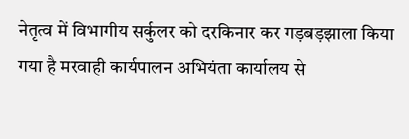नेतृत्व में विभागीय सर्कुलर को दरकिनार कर गड़बड़झाला किया गया है मरवाही कार्यपालन अभियंता कार्यालय से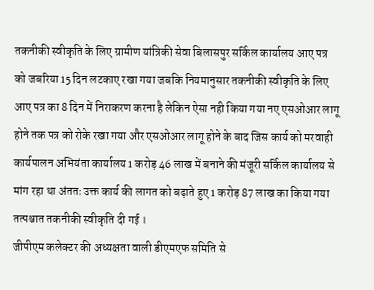तकनीकी स्वीकृति के लिए ग्रामीण यांत्रिकी सेवा बिलासपुर सर्किल कार्यालय आए पत्र को जबरिया 15 दिन लटकाए रखा गया जबकि नियमानुसार तकनीकी स्वीकृति के लिए आए पत्र का 8 दिन में निराकरण करना है लेकिन ऐसा नही किया गया नए एसओआर लागू होने तक पत्र को रोके रखा गया और एसओआर लागू होने के बाद जिस कार्य को मरवाही कार्यपालन अभियंता कार्यालय 1 करोड़ 46 लाख में बनाने की मंजूरी सर्किल कार्यालय से मांग रहा था अंततः उक्त कार्य की लागत को बढ़ाते हुए 1 करोड़ 87 लाख का किया गया तत्पश्चात तकनीकी स्वीकृति दी गई ।
जीपीएम कलेक्टर की अध्यक्षता वाली डीएमएफ समिति से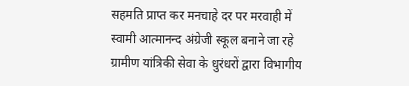सहमति प्राप्त कर मनचाहे दर पर मरवाही में स्वामी आत्मानन्द अंग्रेजी स्कूल बनाने जा रहे ग्रामीण यांत्रिकी सेवा के धुरंधरों द्वारा विभागीय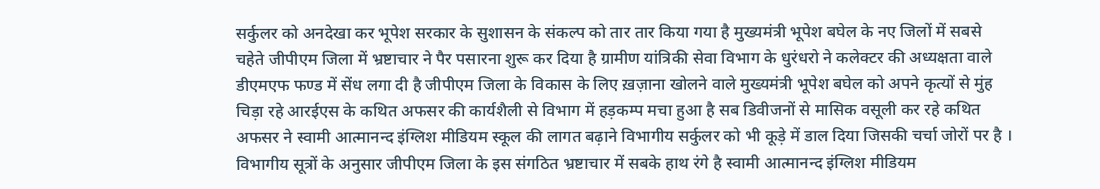सर्कुलर को अनदेखा कर भूपेश सरकार के सुशासन के संकल्प को तार तार किया गया है मुख्यमंत्री भूपेश बघेल के नए जिलों में सबसे चहेते जीपीएम जिला में भ्रष्टाचार ने पैर पसारना शुरू कर दिया है ग्रामीण यांत्रिकी सेवा विभाग के धुरंधरो ने कलेक्टर की अध्यक्षता वाले डीएमएफ फण्ड में सेंध लगा दी है जीपीएम जिला के विकास के लिए ख़ज़ाना खोलने वाले मुख्यमंत्री भूपेश बघेल को अपने कृत्यों से मुंह चिड़ा रहे आरईएस के कथित अफसर की कार्यशैली से विभाग में हड़कम्प मचा हुआ है सब डिवीजनों से मासिक वसूली कर रहे कथित अफसर ने स्वामी आत्मानन्द इंग्लिश मीडियम स्कूल की लागत बढ़ाने विभागीय सर्कुलर को भी कूड़े में डाल दिया जिसकी चर्चा जोरों पर है ।
विभागीय सूत्रों के अनुसार जीपीएम जिला के इस संगठित भ्रष्टाचार में सबके हाथ रंगे है स्वामी आत्मानन्द इंग्लिश मीडियम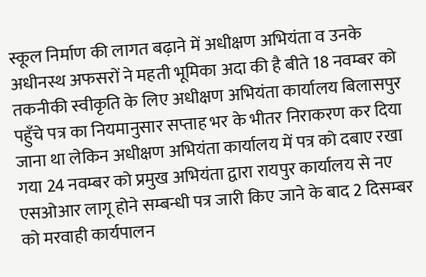स्कूल निर्माण की लागत बढ़ाने में अधीक्षण अभियंता व उनके अधीनस्थ अफसरों ने महती भूमिका अदा की है बीते 18 नवम्बर को तकनीकी स्वीकृति के लिए अधीक्षण अभियंता कार्यालय बिलासपुर पहुँचे पत्र का नियमानुसार सप्ताह भर के भीतर निराकरण कर दिया जाना था लेकिन अधीक्षण अभियंता कार्यालय में पत्र को दबाए रखा गया 24 नवम्बर को प्रमुख अभियंता द्वारा रायपुर कार्यालय से नए एसओआर लागू होने सम्बन्धी पत्र जारी किए जाने के बाद 2 दिसम्बर को मरवाही कार्यपालन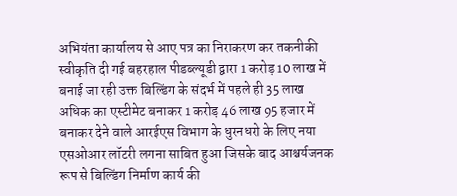अभियंता कार्यालय से आए पत्र का निराकरण कर तकनीकी स्वीकृति दी गई बहरहाल पीडब्ल्यूडी द्वारा 1 करोड़ 10 लाख में बनाई जा रही उक्त बिल्डिंग के संदर्भ में पहले ही 35 लाख अधिक का एस्टीमेट बनाकर 1 करोड़ 46 लाख 95 हजार में बनाकर देने वाले आरईएस विभाग के धुरनधरो के लिए नया एसओआर लॉटरी लगना साबित हुआ जिसके बाद आश्चर्यजनक रूप से बिल्डिंग निर्माण कार्य की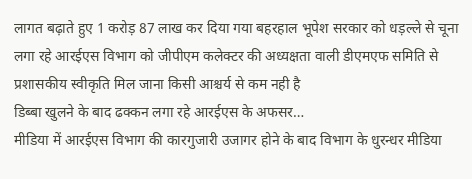लागत बढ़ाते हुए 1 करोड़ 87 लाख कर दिया गया बहरहाल भूपेश सरकार को धड़ल्ले से चूना लगा रहे आरईएस विभाग को जीपीएम कलेक्टर की अध्यक्षता वाली डीएमएफ समिति से प्रशासकीय स्वीकृति मिल जाना किसी आश्चर्य से कम नही है
डिब्बा खुलने के बाद ढक्कन लगा रहे आरईएस के अफसर…
मीडिया में आरईएस विभाग की कारगुजारी उजागर होने के बाद विभाग के धुरन्धर मीडिया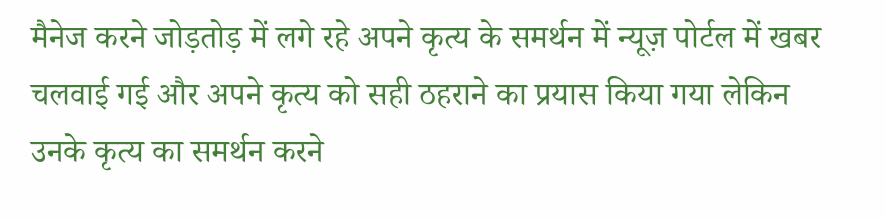मैनेज करने जोड़तोड़ में लगे रहे अपने कृत्य के समर्थन में न्यूज़ पोर्टल में खबर चलवाई गई और अपने कृत्य को सही ठहराने का प्रयास किया गया लेकिन उनके कृत्य का समर्थन करने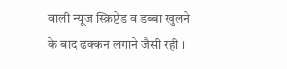वाली न्यूज स्क्रिप्टेड व डब्बा खुलने के बाद ढक्कन लगाने जैसी रही ।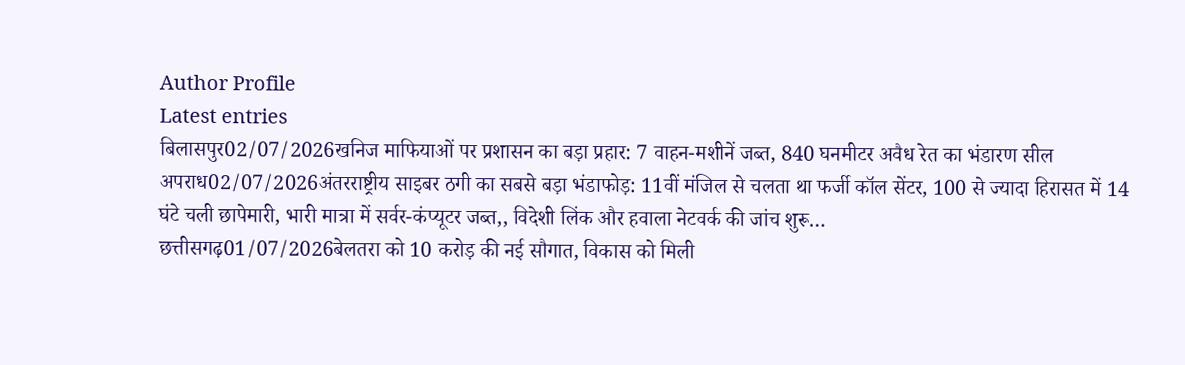Author Profile
Latest entries
बिलासपुर02/07/2026खनिज माफियाओं पर प्रशासन का बड़ा प्रहार: 7 वाहन-मशीनें जब्त, 840 घनमीटर अवैध रेत का भंडारण सील
अपराध02/07/2026अंतरराष्ट्रीय साइबर ठगी का सबसे बड़ा भंडाफोड़: 11वीं मंजिल से चलता था फर्जी कॉल सेंटर, 100 से ज्यादा हिरासत में 14 घंटे चली छापेमारी, भारी मात्रा में सर्वर-कंप्यूटर जब्त,, विदेशी लिंक और हवाला नेटवर्क की जांच शुरू…
छत्तीसगढ़01/07/2026बेलतरा को 10 करोड़ की नई सौगात, विकास को मिली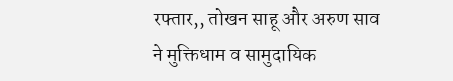रफ्तार,, तोखन साहू और अरुण साव ने मुक्तिधाम व सामुदायिक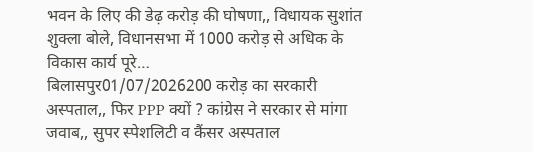भवन के लिए की डेढ़ करोड़ की घोषणा,, विधायक सुशांत शुक्ला बोले, विधानसभा में 1000 करोड़ से अधिक के विकास कार्य पूरे…
बिलासपुर01/07/2026200 करोड़ का सरकारी अस्पताल,, फिर PPP क्यों ? कांग्रेस ने सरकार से मांगा जवाब,, सुपर स्पेशलिटी व कैंसर अस्पताल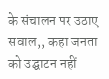के संचालन पर उठाए सवाल,, कहा जनता को उद्घाटन नहीं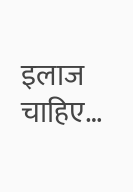इलाज चाहिए…